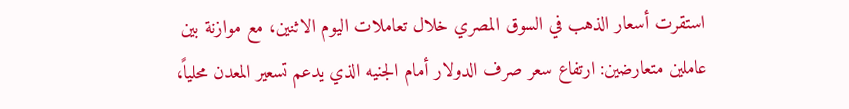استقرت أسعار الذهب في السوق المصري خلال تعاملات اليوم الاثنين، مع موازنة بين عاملين متعارضين: ارتفاع سعر صرف الدولار أمام الجنيه الذي يدعم تسعير المعدن محلياً،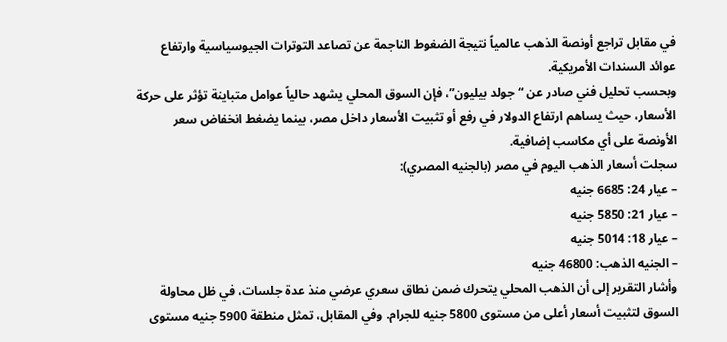في مقابل تراجع أونصة الذهب عالمياً نتيجة الضغوط الناجمة عن تصاعد التوترات الجيوسياسية وارتفاع عوائد السندات الأمريكية.
وبحسب تحليل فني صادر عن “جولد بيليون”، فإن السوق المحلي يشهد حالياً عوامل متباينة تؤثر على حركة الأسعار، حيث يساهم ارتفاع الدولار في رفع أو تثبيت الأسعار داخل مصر، بينما يضغط انخفاض سعر الأونصة على أي مكاسب إضافية.
سجلت أسعار الذهب اليوم في مصر (بالجنيه المصري):
– عيار 24: 6685 جنيه
– عيار 21: 5850 جنيه
– عيار 18: 5014 جنيه
– الجنيه الذهب: 46800 جنيه
وأشار التقرير إلى أن الذهب المحلي يتحرك ضمن نطاق سعري عرضي منذ عدة جلسات، في ظل محاولة السوق لتثبيت أسعار أعلى من مستوى 5800 جنيه للجرام. وفي المقابل، تمثل منطقة 5900 جنيه مستوى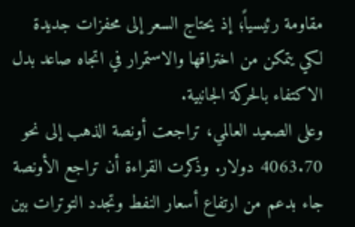مقاومة رئيسياً؛ إذ يحتاج السعر إلى محفزات جديدة لكي يتمكن من اختراقها والاستمرار في اتجاه صاعد بدل الاكتفاء بالحركة الجانبية.
وعلى الصعيد العالمي، تراجعت أونصة الذهب إلى نحو 4063.70 دولار. وذكرت القراءة أن تراجع الأونصة جاء بدعم من ارتفاع أسعار النفط وتجدد التوترات بين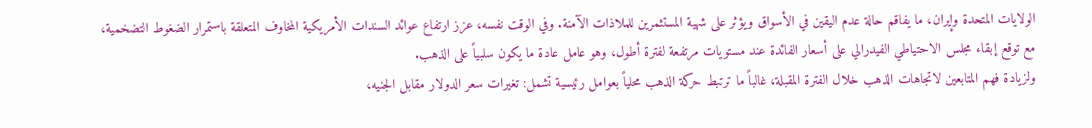الولايات المتحدة وإيران، ما يفاقم حالة عدم اليقين في الأسواق ويؤثر على شهية المستثمرين للملاذات الآمنة. وفي الوقت نفسه، عزز ارتفاع عوائد السندات الأمريكية المخاوف المتعلقة باستمرار الضغوط التضخمية، مع توقع إبقاء مجلس الاحتياطي الفيدرالي على أسعار الفائدة عند مستويات مرتفعة لفترة أطول، وهو عامل عادة ما يكون سلبياً على الذهب.
ولزيادة فهم المتابعين لاتجاهات الذهب خلال الفترة المقبلة، غالباً ما ترتبط حركة الذهب محلياً بعوامل رئيسية تشمل: تغيرات سعر الدولار مقابل الجنيه،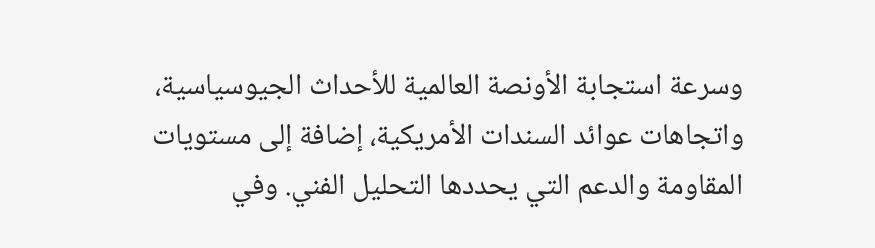وسرعة استجابة الأونصة العالمية للأحداث الجيوسياسية، واتجاهات عوائد السندات الأمريكية، إضافة إلى مستويات المقاومة والدعم التي يحددها التحليل الفني. وفي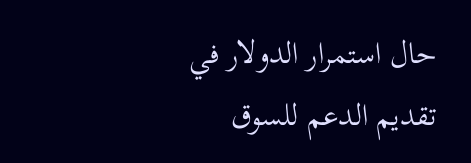حال استمرار الدولار في تقديم الدعم للسوق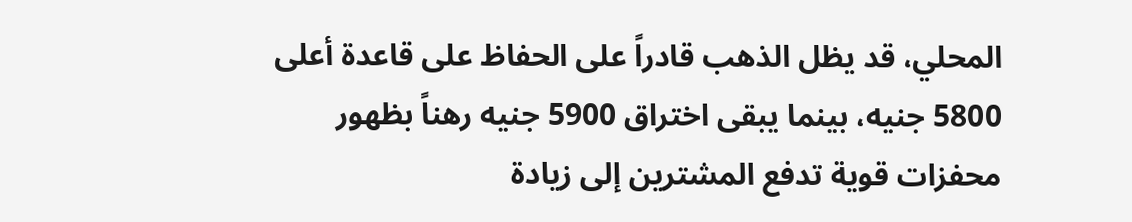المحلي، قد يظل الذهب قادراً على الحفاظ على قاعدة أعلى 5800 جنيه، بينما يبقى اختراق 5900 جنيه رهناً بظهور محفزات قوية تدفع المشترين إلى زيادة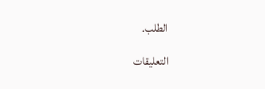الطلب.

التعليقات